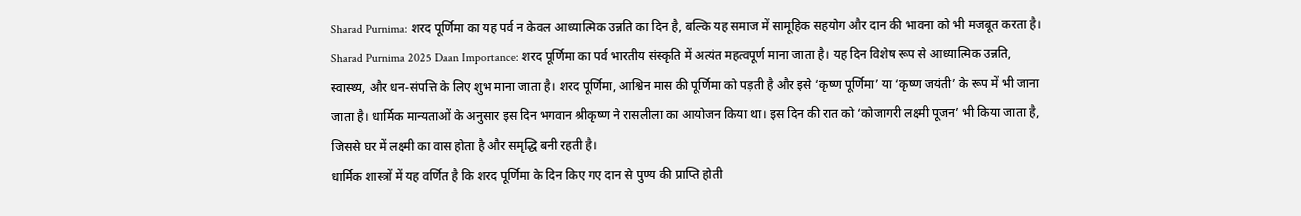Sharad Purnima: शरद पूर्णिमा का यह पर्व न केवल आध्यात्मिक उन्नति का दिन है, बल्कि यह समाज में सामूहिक सहयोग और दान की भावना को भी मजबूत करता है।
Sharad Purnima 2025 Daan Importance: शरद पूर्णिमा का पर्व भारतीय संस्कृति में अत्यंत महत्वपूर्ण माना जाता है। यह दिन विशेष रूप से आध्यात्मिक उन्नति, स्वास्थ्य, और धन-संपत्ति के लिए शुभ माना जाता है। शरद पूर्णिमा, आश्विन मास की पूर्णिमा को पड़ती है और इसे ‘कृष्ण पूर्णिमा’ या ‘कृष्ण जयंती’ के रूप में भी जाना जाता है। धार्मिक मान्यताओं के अनुसार इस दिन भगवान श्रीकृष्ण ने रासलीला का आयोजन किया था। इस दिन की रात को ‘कोजागरी लक्ष्मी पूजन’ भी किया जाता है, जिससे घर में लक्ष्मी का वास होता है और समृद्धि बनी रहती है।
धार्मिक शास्त्रों में यह वर्णित है कि शरद पूर्णिमा के दिन किए गए दान से पुण्य की प्राप्ति होती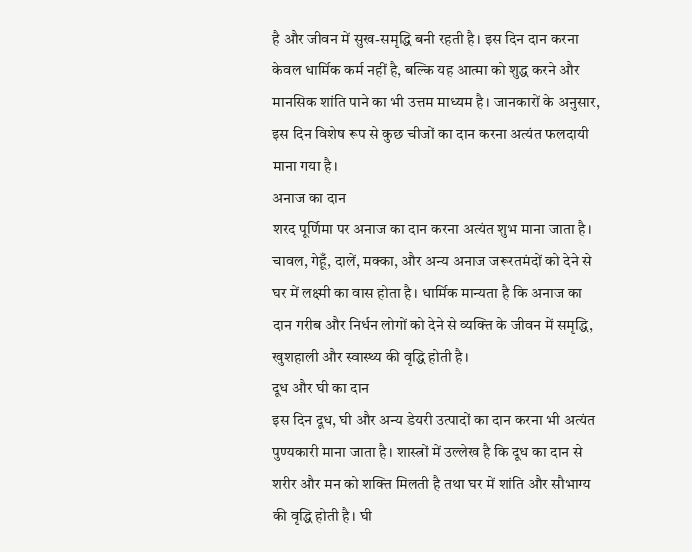है और जीवन में सुख-समृद्धि बनी रहती है। इस दिन दान करना केवल धार्मिक कर्म नहीं है, बल्कि यह आत्मा को शुद्ध करने और मानसिक शांति पाने का भी उत्तम माध्यम है। जानकारों के अनुसार, इस दिन विशेष रूप से कुछ चीजों का दान करना अत्यंत फलदायी माना गया है।
अनाज का दान
शरद पूर्णिमा पर अनाज का दान करना अत्यंत शुभ माना जाता है। चावल, गेहूँ, दालें, मक्का, और अन्य अनाज जरूरतमंदों को देने से घर में लक्ष्मी का वास होता है। धार्मिक मान्यता है कि अनाज का दान गरीब और निर्धन लोगों को देने से व्यक्ति के जीवन में समृद्धि, खुशहाली और स्वास्थ्य की वृद्धि होती है।
दूध और घी का दान
इस दिन दूध, घी और अन्य डेयरी उत्पादों का दान करना भी अत्यंत पुण्यकारी माना जाता है। शास्त्रों में उल्लेख है कि दूध का दान से शरीर और मन को शक्ति मिलती है तथा घर में शांति और सौभाग्य की वृद्धि होती है। घी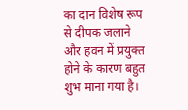का दान विशेष रूप से दीपक जलाने और हवन में प्रयुक्त होने के कारण बहुत शुभ माना गया है।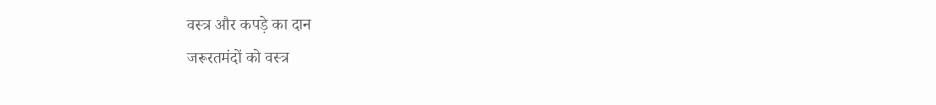वस्त्र और कपड़े का दान
जरूरतमंदों को वस्त्र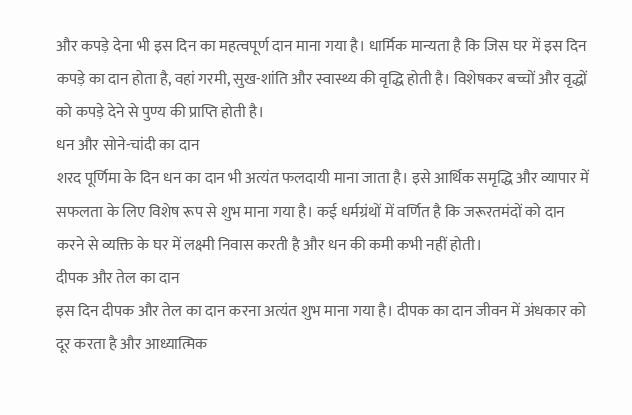और कपड़े देना भी इस दिन का महत्वपूर्ण दान माना गया है। धार्मिक मान्यता है कि जिस घर में इस दिन कपड़े का दान होता है, वहां गरमी, सुख-शांति और स्वास्थ्य की वृद्धि होती है। विशेषकर बच्चों और वृद्धों को कपड़े देने से पुण्य की प्राप्ति होती है।
धन और सोने-चांदी का दान
शरद पूर्णिमा के दिन धन का दान भी अत्यंत फलदायी माना जाता है। इसे आर्थिक समृद्धि और व्यापार में सफलता के लिए विशेष रूप से शुभ माना गया है। कई धर्मग्रंथों में वर्णित है कि जरूरतमंदों को दान करने से व्यक्ति के घर में लक्ष्मी निवास करती है और धन की कमी कभी नहीं होती।
दीपक और तेल का दान
इस दिन दीपक और तेल का दान करना अत्यंत शुभ माना गया है। दीपक का दान जीवन में अंधकार को दूर करता है और आध्यात्मिक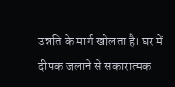उन्नति के मार्ग खोलता है। घर में दीपक जलाने से सकारात्मक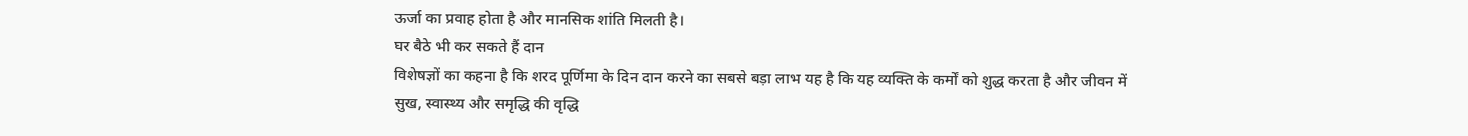ऊर्जा का प्रवाह होता है और मानसिक शांति मिलती है।
घर बैठे भी कर सकते हैं दान
विशेषज्ञों का कहना है कि शरद पूर्णिमा के दिन दान करने का सबसे बड़ा लाभ यह है कि यह व्यक्ति के कर्मों को शुद्ध करता है और जीवन में सुख, स्वास्थ्य और समृद्धि की वृद्धि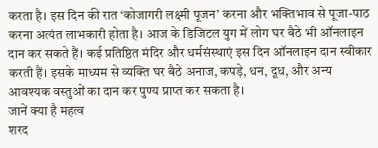करता है। इस दिन की रात ‘कोजागरी लक्ष्मी पूजन’ करना और भक्तिभाव से पूजा-पाठ करना अत्यंत लाभकारी होता है। आज के डिजिटल युग में लोग घर बैठे भी ऑनलाइन दान कर सकते हैं। कई प्रतिष्ठित मंदिर और धर्मसंस्थाएं इस दिन ऑनलाइन दान स्वीकार करती हैं। इसके माध्यम से व्यक्ति घर बैठे अनाज, कपड़े, धन, दूध, और अन्य आवश्यक वस्तुओं का दान कर पुण्य प्राप्त कर सकता है।
जानें क्या है महत्व
शरद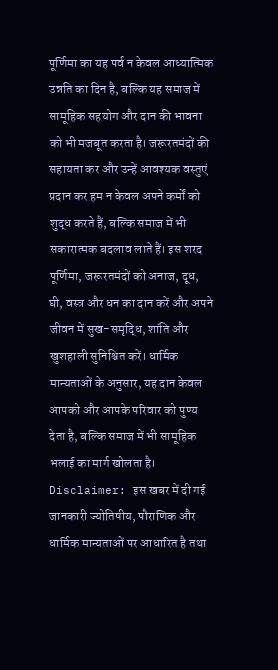पूर्णिमा का यह पर्व न केवल आध्यात्मिक उन्नति का दिन है, बल्कि यह समाज में सामूहिक सहयोग और दान की भावना को भी मजबूत करता है। जरूरतमंदों की सहायता कर और उन्हें आवश्यक वस्तुएं प्रदान कर हम न केवल अपने कर्मों को शुद्ध करते हैं, बल्कि समाज में भी सकारात्मक बदलाव लाते हैं। इस शरद पूर्णिमा, जरूरतमंदों को अनाज, दूध, घी, वस्त्र और धन का दान करें और अपने जीवन में सुख-समृद्धि, शांति और खुशहाली सुनिश्चित करें। धार्मिक मान्यताओं के अनुसार, यह दान केवल आपको और आपके परिवार को पुण्य देता है, बल्कि समाज में भी सामूहिक भलाई का मार्ग खोलता है।
Disclaimer: इस खबर में दी गई जानकारी ज्योतिषीय, पौराणिक और धार्मिक मान्यताओं पर आधारित है तथा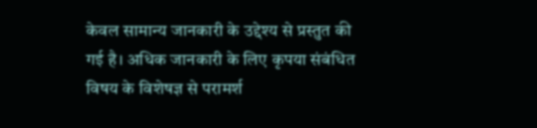केवल सामान्य जानकारी के उद्देश्य से प्रस्तुत की गई है। अधिक जानकारी के लिए कृपया संबंधित विषय के विशेषज्ञ से परामर्श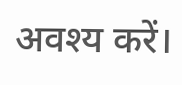अवश्य करें।